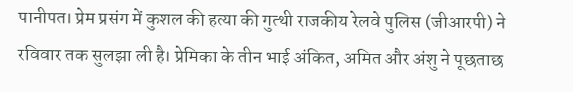पानीपत। प्रेम प्रसंग में कुशल की हत्या की गुत्थी राजकीय रेलवे पुलिस (जीआरपी) ने रविवार तक सुलझा ली है। प्रेमिका के तीन भाई अंकित, अमित और अंशु ने पूछताछ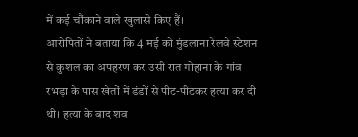में कई चौंकाने वाले खुलासे किए हैं।
आरोपितों ने बताया कि 4 मई को मुंडलाना रेलवे स्टेशन से कुशल का अपहरण कर उसी रात गोहाना के गांव रभड़ा के पास खेतों में डंडों से पीट-पीटकर हत्या कर दी थी। हत्या के बाद शव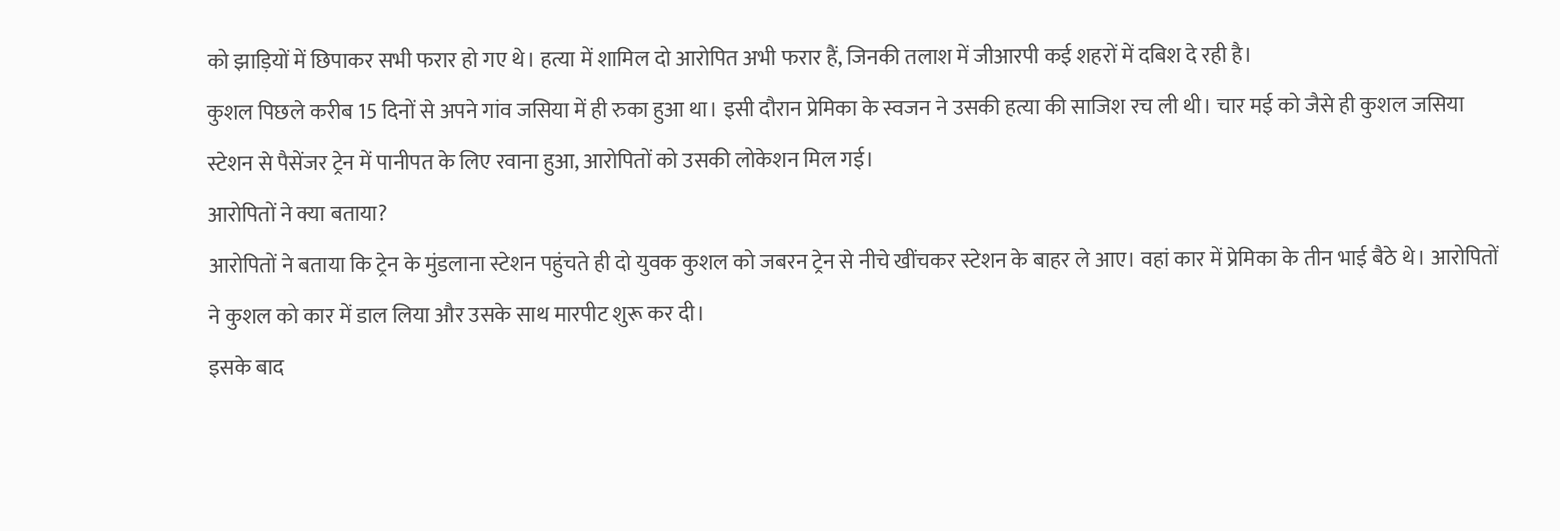को झाड़ियों में छिपाकर सभी फरार हो गए थे। हत्या में शामिल दो आरोपित अभी फरार हैं, जिनकी तलाश में जीआरपी कई शहरों में दबिश दे रही है।
कुशल पिछले करीब 15 दिनों से अपने गांव जसिया में ही रुका हुआ था। इसी दौरान प्रेमिका के स्वजन ने उसकी हत्या की साजिश रच ली थी। चार मई को जैसे ही कुशल जसिया स्टेशन से पैसेंजर ट्रेन में पानीपत के लिए रवाना हुआ, आरोपितों को उसकी लोकेशन मिल गई।
आरोपितों ने क्या बताया?
आरोपितों ने बताया कि ट्रेन के मुंडलाना स्टेशन पहुंचते ही दो युवक कुशल को जबरन ट्रेन से नीचे खींचकर स्टेशन के बाहर ले आए। वहां कार में प्रेमिका के तीन भाई बैठे थे। आरोपितों ने कुशल को कार में डाल लिया और उसके साथ मारपीट शुरू कर दी।
इसके बाद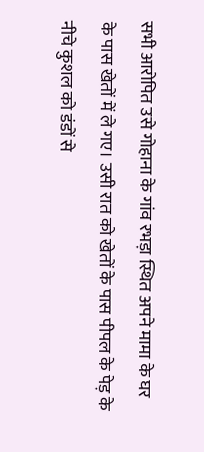सभी आरोपित उसे गोहाना के गांव रभड़ा स्थित अपने मामा के घर के पास खेतों में ले गए। उसी रात को खेतों के पास पीपल के पेड़ के नीचे कुशल को डंडों से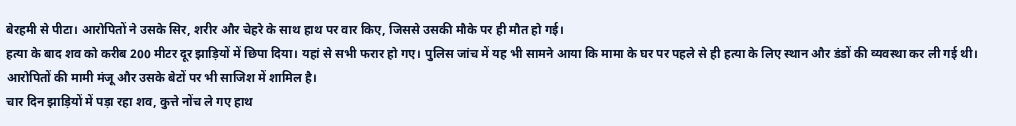बेरहमी से पीटा। आरोपितों ने उसके सिर, शरीर और चेहरे के साथ हाथ पर वार किए, जिससे उसकी मौके पर ही मौत हो गई।
हत्या के बाद शव को करीब 200 मीटर दूर झाड़ियों में छिपा दिया। यहां से सभी फरार हो गए। पुलिस जांच में यह भी सामने आया कि मामा के घर पर पहले से ही हत्या के लिए स्थान और डंडों की व्यवस्था कर ली गई थी। आरोपितों की मामी मंजू और उसके बेटों पर भी साजिश में शामिल है।
चार दिन झाड़ियों में पड़ा रहा शव, कुत्ते नोंच ले गए हाथ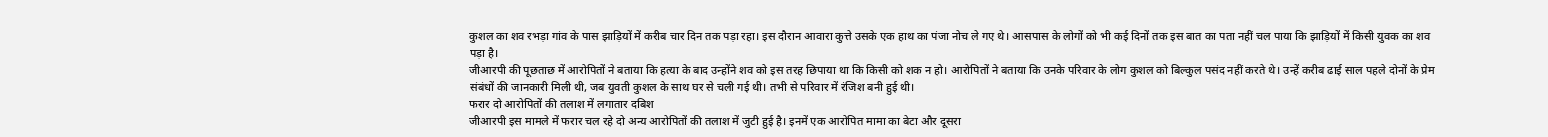कुशल का शव रभड़ा गांव के पास झाड़ियों में करीब चार दिन तक पड़ा रहा। इस दौरान आवारा कुत्ते उसके एक हाथ का पंजा नोच ले गए थे। आसपास के लोगों को भी कई दिनों तक इस बात का पता नहीं चल पाया कि झाड़ियों में किसी युवक का शव पड़ा है।
जीआरपी की पूछताछ में आरोपितों ने बताया कि हत्या के बाद उन्होंने शव को इस तरह छिपाया था कि किसी को शक न हो। आरोपितों ने बताया कि उनके परिवार के लोग कुशल को बिल्कुल पसंद नहीं करते थे। उन्हें करीब ढाई साल पहले दोनों के प्रेम संबंधों की जानकारी मिली थी, जब युवती कुशल के साथ घर से चली गई थी। तभी से परिवार में रंजिश बनी हुई थी।
फरार दो आरोपितों की तलाश में लगातार दबिश
जीआरपी इस मामले में फरार चल रहे दो अन्य आरोपितों की तलाश में जुटी हुई है। इनमें एक आरोपित मामा का बेटा और दूसरा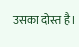उसका दोस्त है।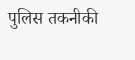पुलिस तकनीकी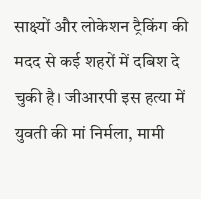साक्ष्यों और लोकेशन ट्रैकिंग की मदद से कई शहरों में दबिश दे चुकी है। जीआरपी इस हत्या में युवती की मां निर्मला, मामी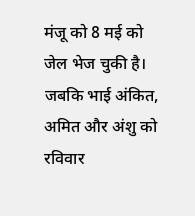मंजू को 8 मई को जेल भेज चुकी है। जबकि भाई अंकित, अमित और अंशु को रविवार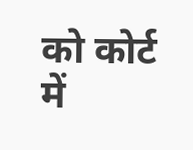को कोर्ट में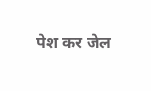पेश कर जेल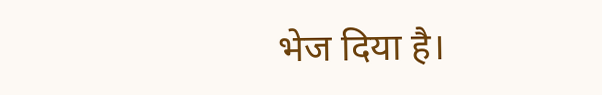भेज दिया है।